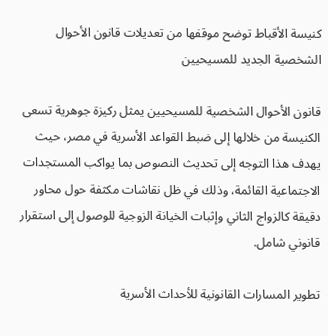كنيسة الأقباط توضح موقفها من تعديلات قانون الأحوال الشخصية الجديد للمسيحيين

قانون الأحوال الشخصية للمسيحيين يمثل ركيزة جوهرية تسعى الكنيسة من خلالها إلى ضبط القواعد الأسرية في مصر، حيث يهدف هذا التوجه إلى تحديث النصوص بما يواكب المستجدات الاجتماعية القائمة، وذلك في ظل نقاشات مكثفة حول محاور دقيقة كالزواج الثاني وإثبات الخيانة الزوجية للوصول إلى استقرار قانوني شامل.

تطوير المسارات القانونية للأحداث الأسرية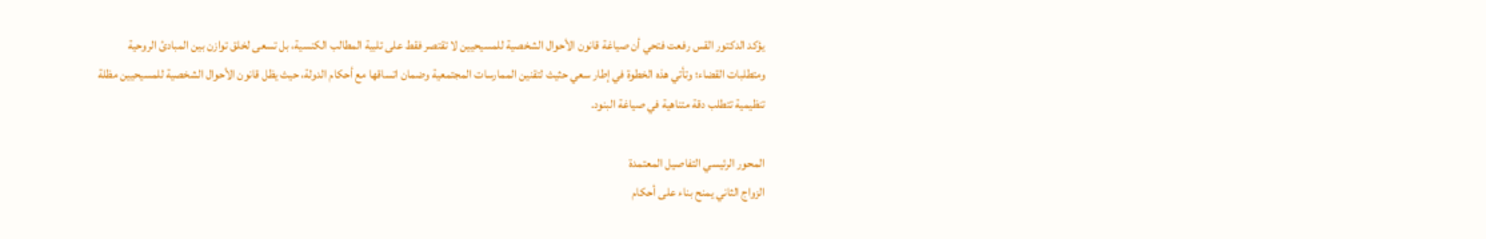يؤكد الدكتور القس رفعت فتحي أن صياغة قانون الأحوال الشخصية للمسيحيين لا تقتصر فقط على تلبية المطالب الكنسية، بل تسعى لخلق توازن بين المبادئ الروحية ومتطلبات القضاء؛ وتأتي هذه الخطوة في إطار سعي حثيث لتقنين الممارسات المجتمعية وضمان اتساقها مع أحكام الدولة، حيث يظل قانون الأحوال الشخصية للمسيحيين مظلة تنظيمية تتطلب دقة متناهية في صياغة البنود.

المحور الرئيسي التفاصيل المعتمدة
الزواج الثاني يمنح بناء على أحكام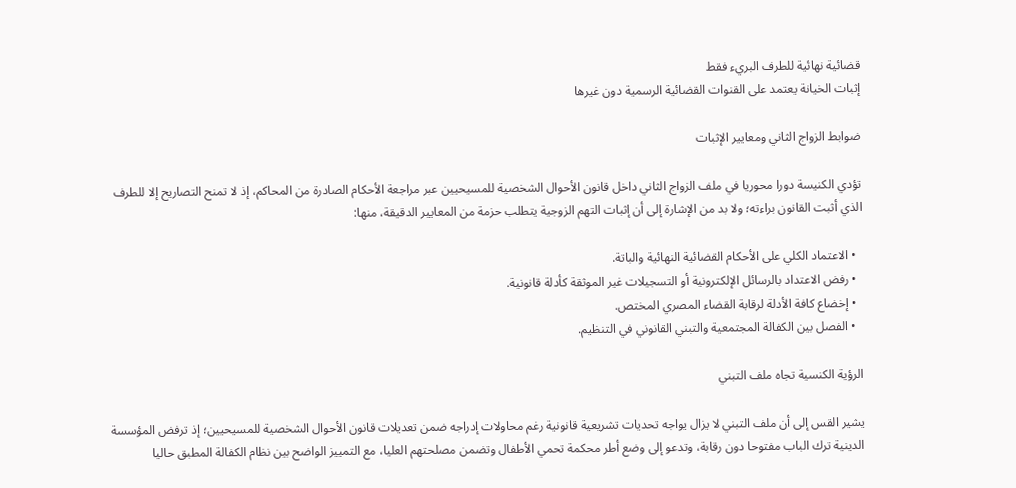قضائية نهائية للطرف البريء فقط
إثبات الخيانة يعتمد على القنوات القضائية الرسمية دون غيرها

ضوابط الزواج الثاني ومعايير الإثبات

تؤدي الكنيسة دورا محوريا في ملف الزواج الثاني داخل قانون الأحوال الشخصية للمسيحيين عبر مراجعة الأحكام الصادرة من المحاكم، إذ لا تمنح التصاريح إلا للطرف الذي أثبت القانون براءته؛ ولا بد من الإشارة إلى أن إثبات التهم الزوجية يتطلب حزمة من المعايير الدقيقة، منها:

  • الاعتماد الكلي على الأحكام القضائية النهائية والباتة.
  • رفض الاعتداد بالرسائل الإلكترونية أو التسجيلات غير الموثقة كأدلة قانونية.
  • إخضاع كافة الأدلة لرقابة القضاء المصري المختص.
  • الفصل بين الكفالة المجتمعية والتبني القانوني في التنظيم.

الرؤية الكنسية تجاه ملف التبني

يشير القس إلى أن ملف التبني لا يزال يواجه تحديات تشريعية قانونية رغم محاولات إدراجه ضمن تعديلات قانون الأحوال الشخصية للمسيحيين؛ إذ ترفض المؤسسة الدينية ترك الباب مفتوحا دون رقابة، وتدعو إلى وضع أطر محكمة تحمي الأطفال وتضمن مصلحتهم العليا، مع التمييز الواضح بين نظام الكفالة المطبق حاليا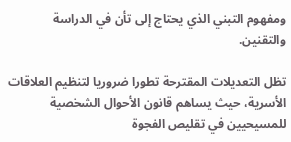ومفهوم التبني الذي يحتاج إلى تأن في الدراسة والتقنين.

تظل التعديلات المقترحة تطورا ضروريا لتنظيم العلاقات الأسرية، حيث يساهم قانون الأحوال الشخصية للمسيحيين في تقليص الفجوة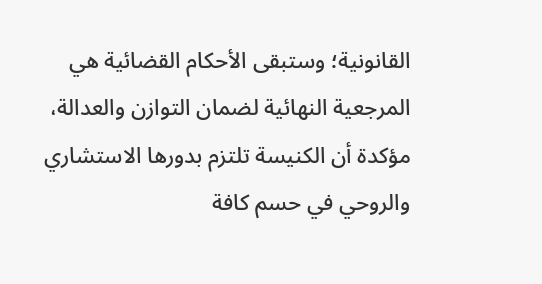القانونية؛ وستبقى الأحكام القضائية هي المرجعية النهائية لضمان التوازن والعدالة، مؤكدة أن الكنيسة تلتزم بدورها الاستشاري والروحي في حسم كافة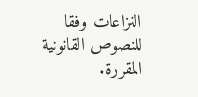النزاعات وفقا للنصوص القانونية المقررة.